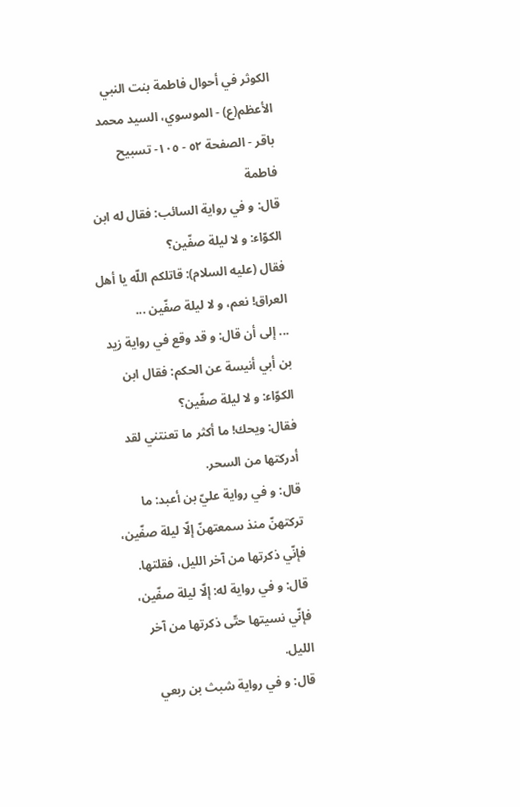الكوثر في أحوال فاطمة بنت النبي الأعظم(ع) - الموسوي، السيد محمد باقر - الصفحة ٥٢ - ١٠٥- تسبيح فاطمة
قال: و في رواية السائب: فقال له ابن الكوّاء: و لا ليلة صفّين؟
فقال (عليه السلام): قاتلكم اللّه يا أهل العراق! نعم، و لا ليلة صفّين ...
... إلى أن قال: و قد وقع في رواية زيد بن أبي أنيسة عن الحكم: فقال ابن الكوّاء: و لا ليلة صفّين؟
فقال: ويحك! ما أكثر ما تعنتني لقد أدركتها من السحر.
قال: و في رواية عليّ بن أعبد: ما تركتهنّ منذ سمعتهنّ إلّا ليلة صفّين، فإنّي ذكرتها من آخر الليل، فقلتها.
قال: و في رواية له: إلّا ليلة صفّين، فإنّي نسيتها حتّى ذكرتها من آخر الليل.
قال: و في رواية شبث بن ربعي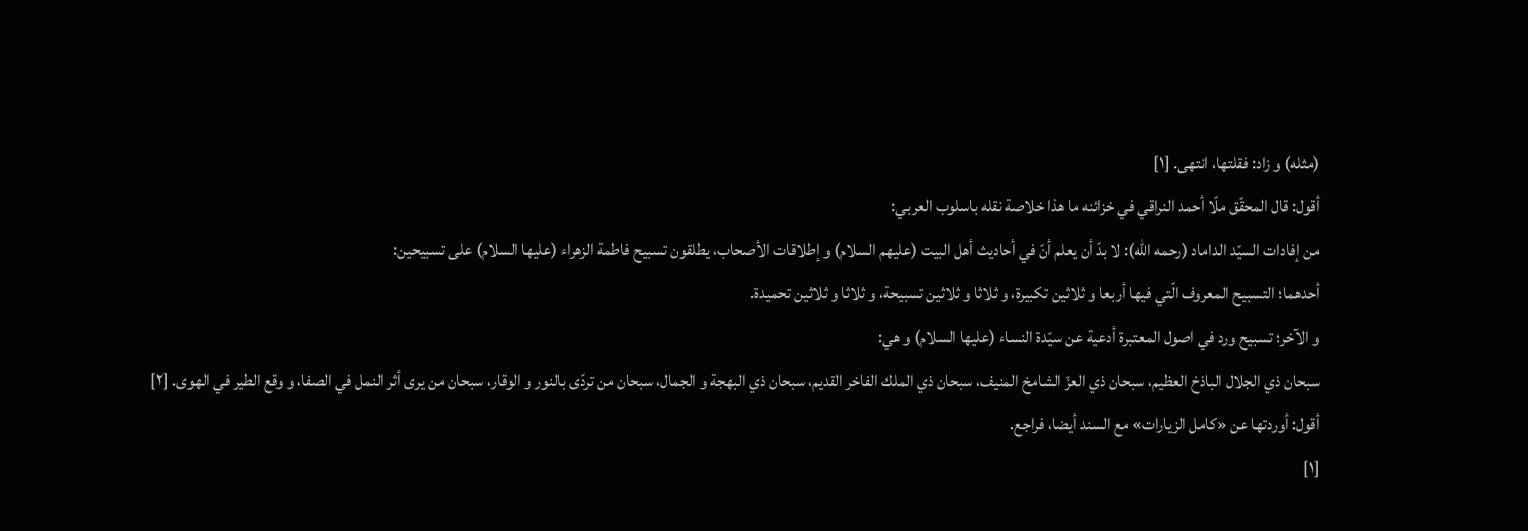(مثله) و زاد: فقلتها، انتهى. [١]
أقول: قال المحقّق ملّا أحمد النراقي في خزائنه ما هذا خلاصة نقله باسلوب العربي:
من إفادات السيّد الداماد (رحمه الله): لا بدّ أن يعلم أنّ في أحاديث أهل البيت (عليهم السلام) و إطلاقات الأصحاب، يطلقون تسبيح فاطمة الزهراء (عليها السلام) على تسبيحين:
أحدهما؛ التسبيح المعروف الّتي فيها أربعا و ثلاثين تكبيرة، و ثلاثا و ثلاثين تسبيحة، و ثلاثا و ثلاثين تحميدة.
و الآخر؛ تسبيح ورد في اصول المعتبرة أدعية عن سيّدة النساء (عليها السلام) و هي:
سبحان ذي الجلال الباذخ العظيم، سبحان ذي العزّ الشامخ المنيف، سبحان ذي الملك الفاخر القديم، سبحان ذي البهجة و الجمال، سبحان من تردّى بالنور و الوقار، سبحان من يرى أثر النمل في الصفا، و وقع الطير في الهوى. [٢]
أقول: أوردتها عن «كامل الزيارات» مع السند أيضا، فراجع.
[١]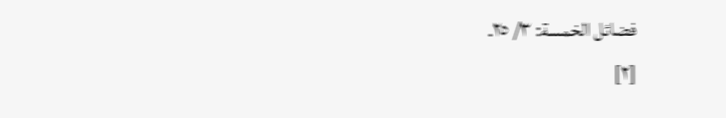فضائل الخمسة: ٣/ ٢٥.
[٢]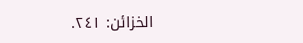الخزائن: ٢٤١.